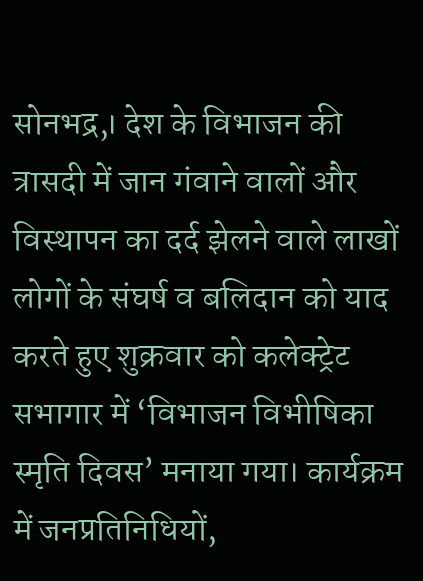सोनभद्र,। देश के विभाजन की त्रासदी में जान गंवाने वालों और विस्थापन का दर्द झेलने वाले लाखों लोगों के संघर्ष व बलिदान को याद करते हुए शुक्रवार को कलेक्ट्रेट सभागार में ‘विभाजन विभीषिका स्मृति दिवस’ मनाया गया। कार्यक्रम में जनप्रतिनिधियों,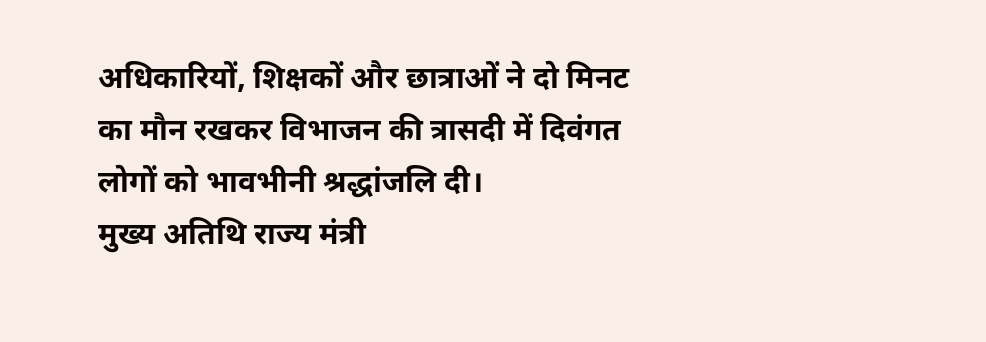अधिकारियों, शिक्षकों और छात्राओं ने दो मिनट का मौन रखकर विभाजन की त्रासदी में दिवंगत लोगों को भावभीनी श्रद्धांजलि दी।
मुख्य अतिथि राज्य मंत्री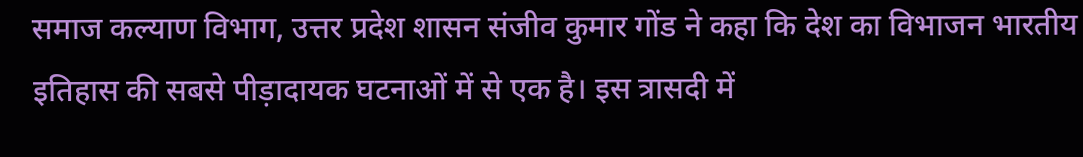समाज कल्याण विभाग, उत्तर प्रदेश शासन संजीव कुमार गोंड ने कहा कि देश का विभाजन भारतीय इतिहास की सबसे पीड़ादायक घटनाओं में से एक है। इस त्रासदी में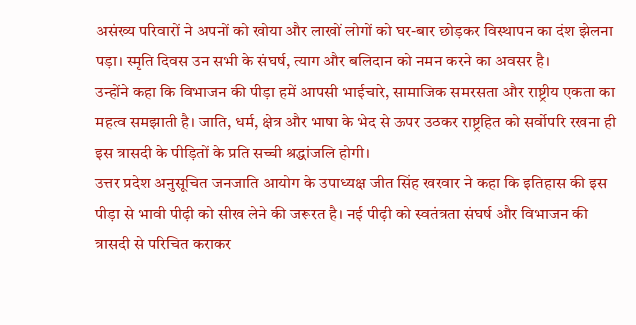असंख्य परिवारों ने अपनों को खोया और लाखों लोगों को घर-बार छोड़कर विस्थापन का दंश झेलना पड़ा। स्मृति दिवस उन सभी के संघर्ष, त्याग और बलिदान को नमन करने का अवसर है।
उन्होंने कहा कि विभाजन की पीड़ा हमें आपसी भाईचारे, सामाजिक समरसता और राष्ट्रीय एकता का महत्व समझाती है। जाति, धर्म, क्षेत्र और भाषा के भेद से ऊपर उठकर राष्ट्रहित को सर्वोपरि रखना ही इस त्रासदी के पीड़ितों के प्रति सच्ची श्रद्धांजलि होगी।
उत्तर प्रदेश अनुसूचित जनजाति आयोग के उपाध्यक्ष जीत सिंह खरवार ने कहा कि इतिहास की इस पीड़ा से भावी पीढ़ी को सीख लेने की जरूरत है। नई पीढ़ी को स्वतंत्रता संघर्ष और विभाजन की त्रासदी से परिचित कराकर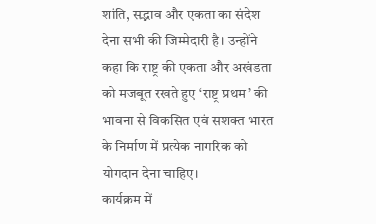शांति, सद्भाव और एकता का संदेश देना सभी की जिम्मेदारी है। उन्होंने कहा कि राष्ट्र की एकता और अखंडता को मजबूत रखते हुए ‘राष्ट्र प्रथम’ की भावना से विकसित एवं सशक्त भारत के निर्माण में प्रत्येक नागरिक को योगदान देना चाहिए।
कार्यक्रम में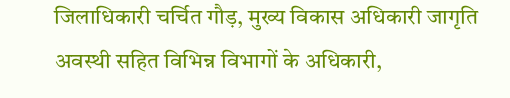जिलाधिकारी चर्चित गौड़, मुख्य विकास अधिकारी जागृति अवस्थी सहित विभिन्न विभागों के अधिकारी,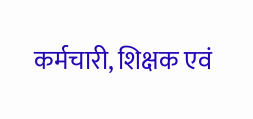कर्मचारी, शिक्षक एवं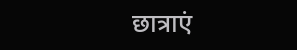छात्राएं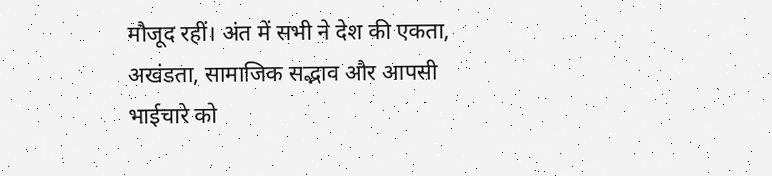मौजूद रहीं। अंत में सभी ने देश की एकता, अखंडता, सामाजिक सद्भाव और आपसी भाईचारे को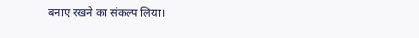बनाए रखने का संकल्प लिया।